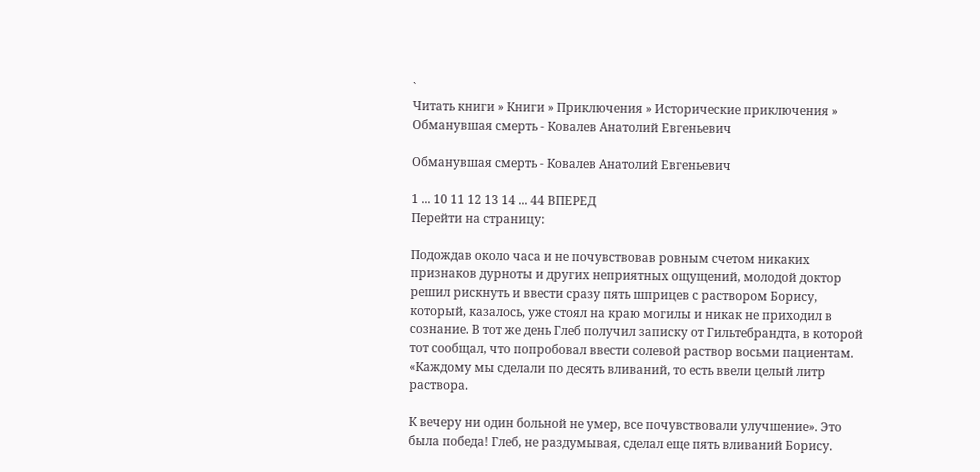`
Читать книги » Книги » Приключения » Исторические приключения » Обманувшая смерть - Ковалев Анатолий Евгеньевич

Обманувшая смерть - Ковалев Анатолий Евгеньевич

1 ... 10 11 12 13 14 ... 44 ВПЕРЕД
Перейти на страницу:

Подождав около часа и не почувствовав ровным счетом никаких признаков дурноты и других неприятных ощущений, молодой доктор решил рискнуть и ввести сразу пять шприцев с раствором Борису, который, казалось, уже стоял на краю могилы и никак не приходил в сознание. В тот же день Глеб получил записку от Гильтебрандта, в которой тот сообщал, что попробовал ввести солевой раствор восьми пациентам. «Каждому мы сделали по десять вливаний, то есть ввели целый литр раствора.

К вечеру ни один больной не умер, все почувствовали улучшение». Это была победа! Глеб, не раздумывая, сделал еще пять вливаний Борису.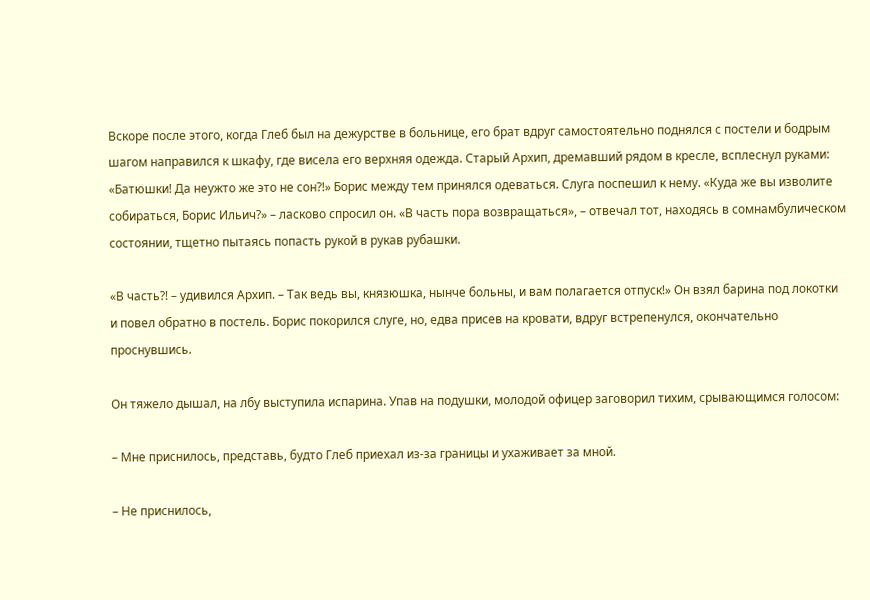Вскоре после этого, когда Глеб был на дежурстве в больнице, его брат вдруг самостоятельно поднялся с постели и бодрым шагом направился к шкафу, где висела его верхняя одежда. Старый Архип, дремавший рядом в кресле, всплеснул руками: «Батюшки! Да неужто же это не сон?!» Борис между тем принялся одеваться. Слуга поспешил к нему. «Куда же вы изволите собираться, Борис Ильич?» – ласково спросил он. «В часть пора возвращаться», – отвечал тот, находясь в сомнамбулическом состоянии, тщетно пытаясь попасть рукой в рукав рубашки.

«В часть?! – удивился Архип. – Так ведь вы, князюшка, нынче больны, и вам полагается отпуск!» Он взял барина под локотки и повел обратно в постель. Борис покорился слуге, но, едва присев на кровати, вдруг встрепенулся, окончательно проснувшись.

Он тяжело дышал, на лбу выступила испарина. Упав на подушки, молодой офицер заговорил тихим, срывающимся голосом:

– Мне приснилось, представь, будто Глеб приехал из-за границы и ухаживает за мной.

– Не приснилось,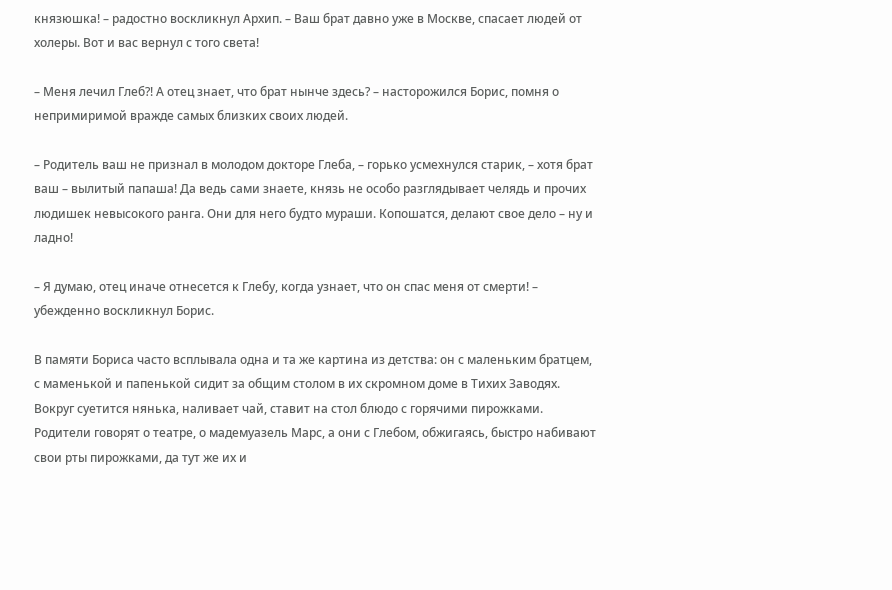князюшка! – радостно воскликнул Архип. – Ваш брат давно уже в Москве, спасает людей от холеры. Вот и вас вернул с того света!

– Меня лечил Глеб?! А отец знает, что брат нынче здесь? – насторожился Борис, помня о непримиримой вражде самых близких своих людей.

– Родитель ваш не признал в молодом докторе Глеба, – горько усмехнулся старик, – хотя брат ваш – вылитый папаша! Да ведь сами знаете, князь не особо разглядывает челядь и прочих людишек невысокого ранга. Они для него будто мураши. Копошатся, делают свое дело – ну и ладно!

– Я думаю, отец иначе отнесется к Глебу, когда узнает, что он спас меня от смерти! – убежденно воскликнул Борис.

В памяти Бориса часто всплывала одна и та же картина из детства: он с маленьким братцем, с маменькой и папенькой сидит за общим столом в их скромном доме в Тихих Заводях. Вокруг суетится нянька, наливает чай, ставит на стол блюдо с горячими пирожками. Родители говорят о театре, о мадемуазель Марс, а они с Глебом, обжигаясь, быстро набивают свои рты пирожками, да тут же их и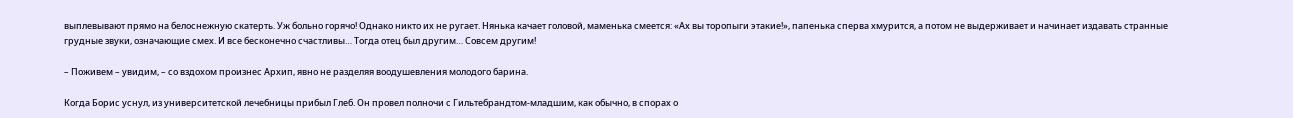выплевывают прямо на белоснежную скатерть. Уж больно горячо! Однако никто их не ругает. Нянька качает головой, маменька смеется: «Ах вы торопыги этакие!», папенька сперва хмурится, а потом не выдерживает и начинает издавать странные грудные звуки, означающие смех. И все бесконечно счастливы… Тогда отец был другим… Совсем другим!

– Поживем – увидим, – со вздохом произнес Архип, явно не разделяя воодушевления молодого барина.

Когда Борис уснул, из университетской лечебницы прибыл Глеб. Он провел полночи с Гильтебрандтом-младшим, как обычно, в спорах о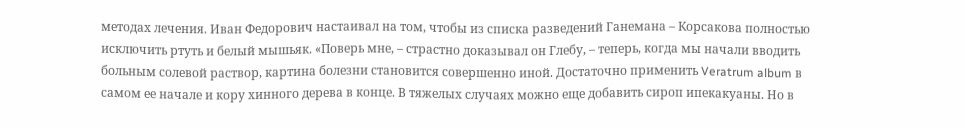методах лечения. Иван Федорович настаивал на том, чтобы из списка разведений Ганемана – Корсакова полностью исключить ртуть и белый мышьяк. «Поверь мне, – страстно доказывал он Глебу, – теперь, когда мы начали вводить больным солевой раствор, картина болезни становится совершенно иной. Достаточно применить Veratrum album в самом ее начале и кору хинного дерева в конце. В тяжелых случаях можно еще добавить сироп ипекакуаны. Но в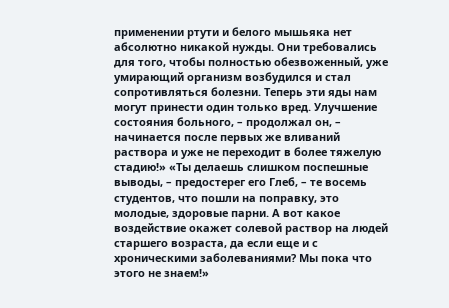применении ртути и белого мышьяка нет абсолютно никакой нужды. Они требовались для того, чтобы полностью обезвоженный, уже умирающий организм возбудился и стал сопротивляться болезни. Теперь эти яды нам могут принести один только вред. Улучшение состояния больного, – продолжал он, – начинается после первых же вливаний раствора и уже не переходит в более тяжелую стадию!» «Ты делаешь слишком поспешные выводы, – предостерег его Глеб, – те восемь студентов, что пошли на поправку, это молодые, здоровые парни. А вот какое воздействие окажет солевой раствор на людей старшего возраста, да если еще и с хроническими заболеваниями? Мы пока что этого не знаем!»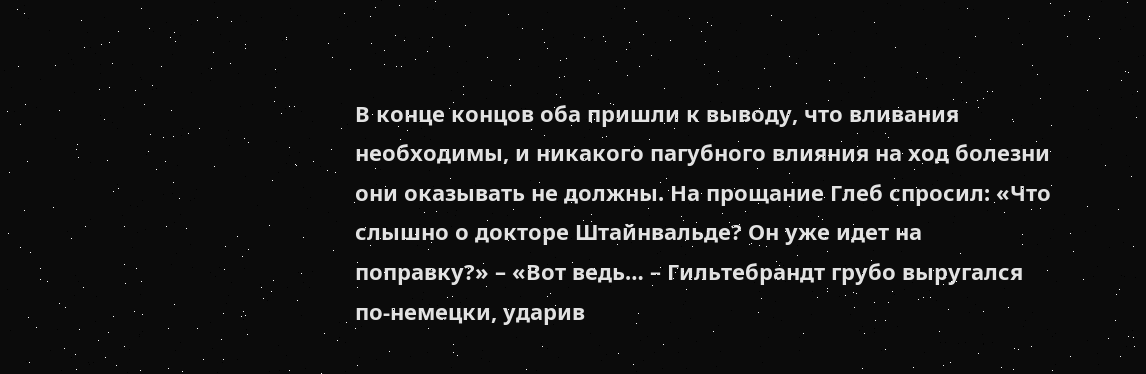В конце концов оба пришли к выводу, что вливания необходимы, и никакого пагубного влияния на ход болезни они оказывать не должны. На прощание Глеб спросил: «Что слышно о докторе Штайнвальде? Он уже идет на поправку?» – «Вот ведь… – Гильтебрандт грубо выругался по-немецки, ударив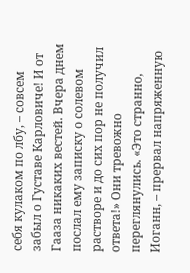себя кулаком по лбу, – совсем забыл о Густаве Карловиче! И от Гааза никаких вестей. Вчера днем послал ему записку о солевом растворе и до сих пор не получил ответа!» Они тревожно переглянулись. «Это странно, Иоганн, – прервал напряженную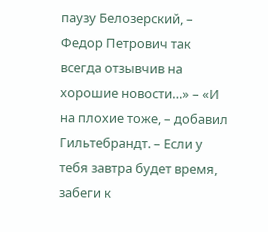паузу Белозерский, – Федор Петрович так всегда отзывчив на хорошие новости…» – «И на плохие тоже, – добавил Гильтебрандт. – Если у тебя завтра будет время, забеги к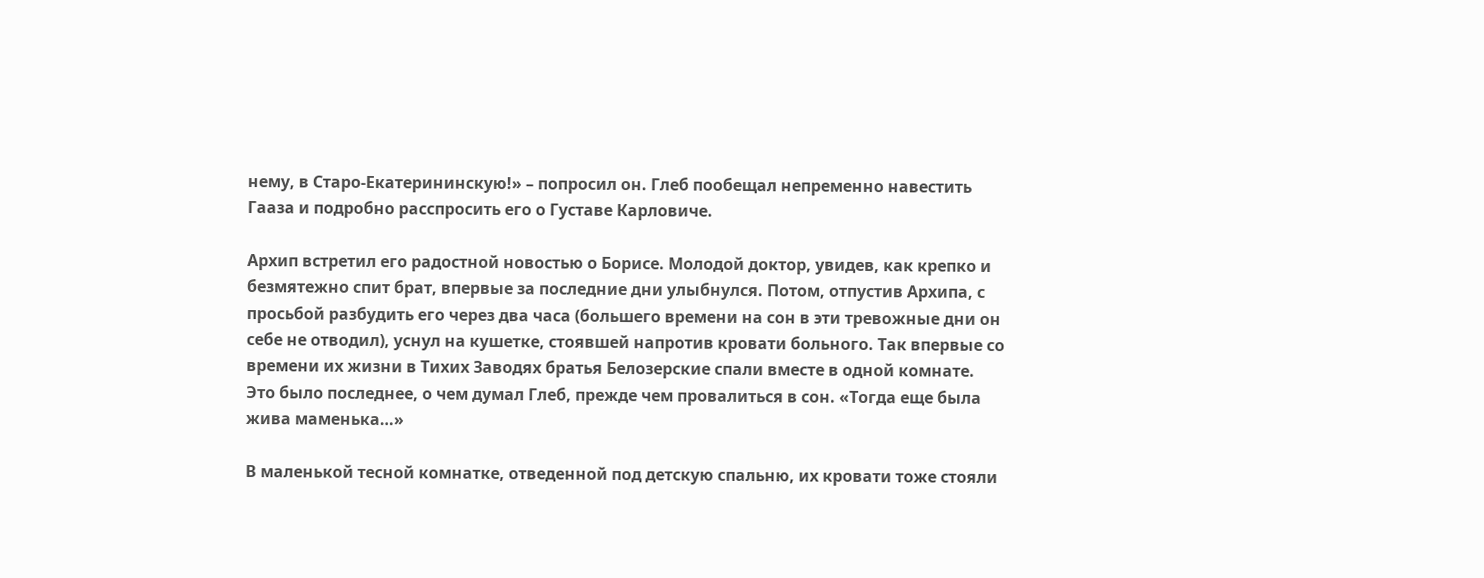нему, в Старо-Екатерининскую!» – попросил он. Глеб пообещал непременно навестить Гааза и подробно расспросить его о Густаве Карловиче.

Архип встретил его радостной новостью о Борисе. Молодой доктор, увидев, как крепко и безмятежно спит брат, впервые за последние дни улыбнулся. Потом, отпустив Архипа, с просьбой разбудить его через два часа (большего времени на сон в эти тревожные дни он себе не отводил), уснул на кушетке, стоявшей напротив кровати больного. Так впервые со времени их жизни в Тихих Заводях братья Белозерские спали вместе в одной комнате. Это было последнее, о чем думал Глеб, прежде чем провалиться в сон. «Тогда еще была жива маменька…»

В маленькой тесной комнатке, отведенной под детскую спальню, их кровати тоже стояли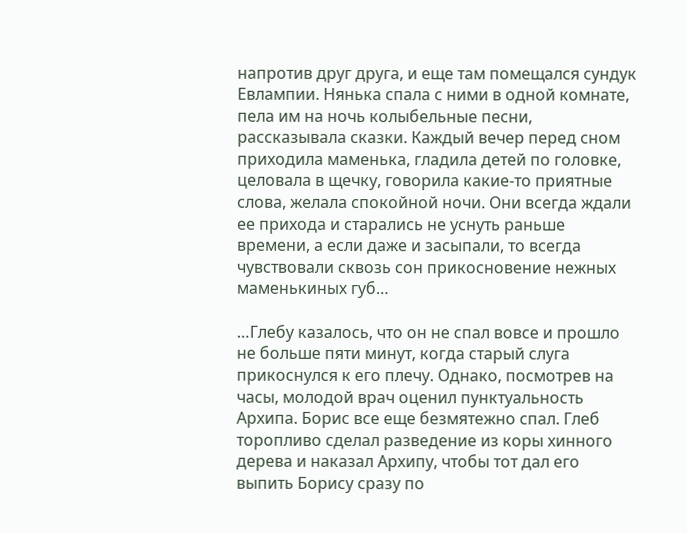напротив друг друга, и еще там помещался сундук Евлампии. Нянька спала с ними в одной комнате, пела им на ночь колыбельные песни, рассказывала сказки. Каждый вечер перед сном приходила маменька, гладила детей по головке, целовала в щечку, говорила какие-то приятные слова, желала спокойной ночи. Они всегда ждали ее прихода и старались не уснуть раньше времени, а если даже и засыпали, то всегда чувствовали сквозь сон прикосновение нежных маменькиных губ…

…Глебу казалось, что он не спал вовсе и прошло не больше пяти минут, когда старый слуга прикоснулся к его плечу. Однако, посмотрев на часы, молодой врач оценил пунктуальность Архипа. Борис все еще безмятежно спал. Глеб торопливо сделал разведение из коры хинного дерева и наказал Архипу, чтобы тот дал его выпить Борису сразу по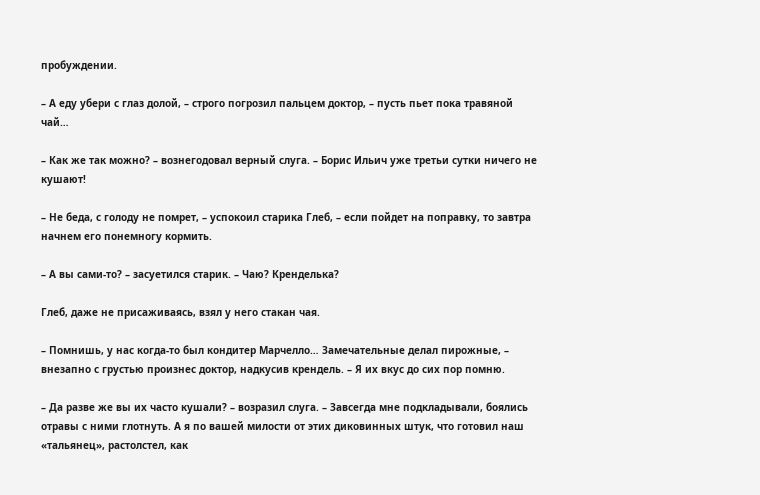пробуждении.

– А еду убери с глаз долой, – строго погрозил пальцем доктор, – пусть пьет пока травяной чай…

– Как же так можно? – вознегодовал верный слуга. – Борис Ильич уже третьи сутки ничего не кушают!

– Не беда, с голоду не помрет, – успокоил старика Глеб, – если пойдет на поправку, то завтра начнем его понемногу кормить.

– А вы сами-то? – засуетился старик. – Чаю? Кренделька?

Глеб, даже не присаживаясь, взял у него стакан чая.

– Помнишь, у нас когда-то был кондитер Марчелло… Замечательные делал пирожные, – внезапно с грустью произнес доктор, надкусив крендель. – Я их вкус до сих пор помню.

– Да разве же вы их часто кушали? – возразил слуга. – Завсегда мне подкладывали, боялись отравы с ними глотнуть. А я по вашей милости от этих диковинных штук, что готовил наш «тальянец», растолстел, как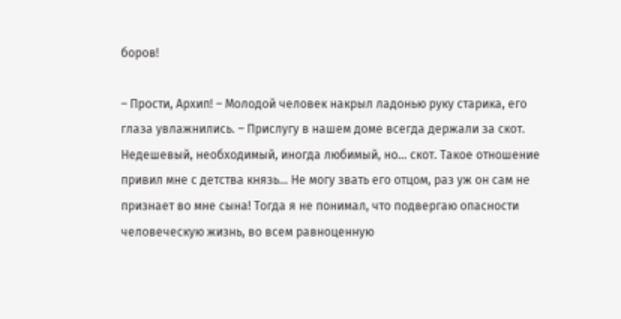боров!

– Прости, Архип! – Молодой человек накрыл ладонью руку старика, его глаза увлажнились. – Прислугу в нашем доме всегда держали за скот. Недешевый, необходимый, иногда любимый, но… скот. Такое отношение привил мне с детства князь… Не могу звать его отцом, раз уж он сам не признает во мне сына! Тогда я не понимал, что подвергаю опасности человеческую жизнь, во всем равноценную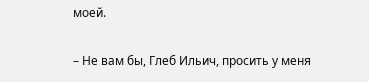моей.

– Не вам бы, Глеб Ильич, просить у меня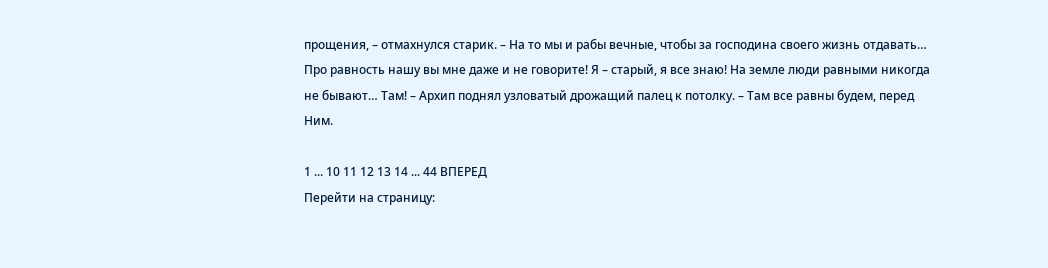прощения, – отмахнулся старик. – На то мы и рабы вечные, чтобы за господина своего жизнь отдавать… Про равность нашу вы мне даже и не говорите! Я – старый, я все знаю! На земле люди равными никогда не бывают… Там! – Архип поднял узловатый дрожащий палец к потолку. – Там все равны будем, перед Ним.

1 ... 10 11 12 13 14 ... 44 ВПЕРЕД
Перейти на страницу: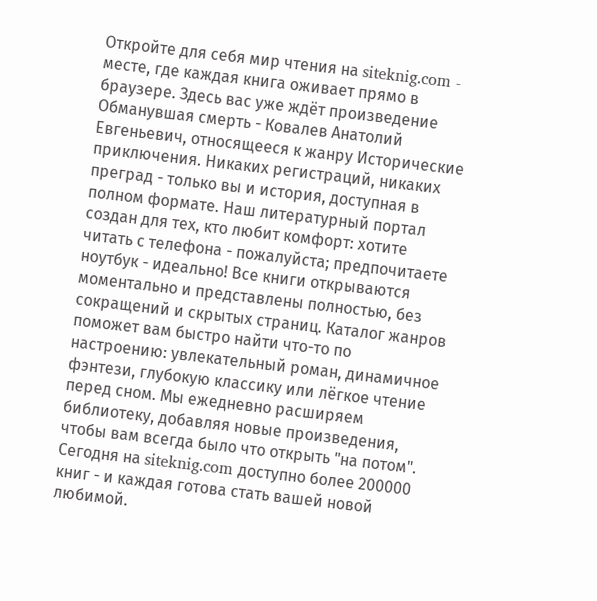Откройте для себя мир чтения на siteknig.com - месте, где каждая книга оживает прямо в браузере. Здесь вас уже ждёт произведение Обманувшая смерть - Ковалев Анатолий Евгеньевич, относящееся к жанру Исторические приключения. Никаких регистраций, никаких преград - только вы и история, доступная в полном формате. Наш литературный портал создан для тех, кто любит комфорт: хотите читать с телефона - пожалуйста; предпочитаете ноутбук - идеально! Все книги открываются моментально и представлены полностью, без сокращений и скрытых страниц. Каталог жанров поможет вам быстро найти что-то по настроению: увлекательный роман, динамичное фэнтези, глубокую классику или лёгкое чтение перед сном. Мы ежедневно расширяем библиотеку, добавляя новые произведения, чтобы вам всегда было что открыть "на потом". Сегодня на siteknig.com доступно более 200000 книг - и каждая готова стать вашей новой любимой.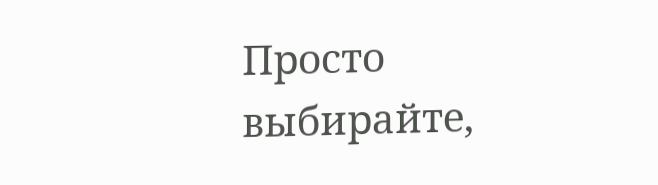Просто выбирайте,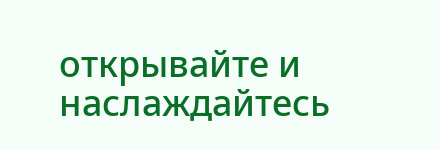открывайте и наслаждайтесь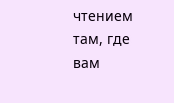чтением там, где вам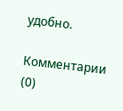удобно.

Комментарии (0)